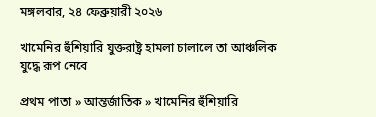মঙ্গলবার, ২৪ ফেব্রুয়ারী ২০২৬

খামেনির হুঁশিয়ারি যুক্তরাষ্ট্র হামলা চালালে তা আঞ্চলিক যুদ্ধে রূপ নেবে

প্রথম পাতা » আন্তর্জাতিক » খামেনির হুঁশিয়ারি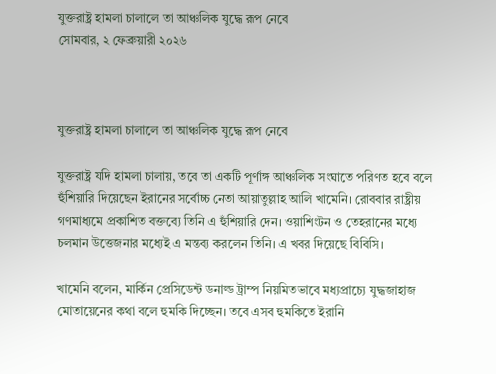যুক্তরাষ্ট্র হামলা চালালে তা আঞ্চলিক যুদ্ধে রূপ নেবে
সোমবার, ২ ফেব্রুয়ারী ২০২৬



যুক্তরাষ্ট্র হামলা চালালে তা আঞ্চলিক যুদ্ধে রূপ নেবে

যুক্তরাষ্ট্র যদি হামলা চালায়, তবে তা একটি পূর্ণাঙ্গ আঞ্চলিক সংঘাতে পরিণত হবে বলে হুঁশিয়ারি দিয়েছেন ইরানের সর্বোচ্চ নেতা আয়াতুল্লাহ আলি খামেনি। রোববার রাষ্ট্রীয় গণমাধ্যমে প্রকাশিত বক্তব্যে তিনি এ হুঁশিয়ারি দেন। ওয়াশিংটন ও তেহরানের মধ্যে চলমান উত্তেজনার মধ্যেই এ মন্তব্য করলেন তিনি। এ খবর দিয়েছে বিবিসি।

খামেনি বলেন, মার্কিন প্রেসিডেন্ট ডনাল্ড ট্রাম্প নিয়মিতভাবে মধ্যপ্রাচ্যে যুদ্ধজাহাজ মোতায়েনের কথা বলে হুমকি দিচ্ছেন। তবে এসব হুমকিতে ইরানি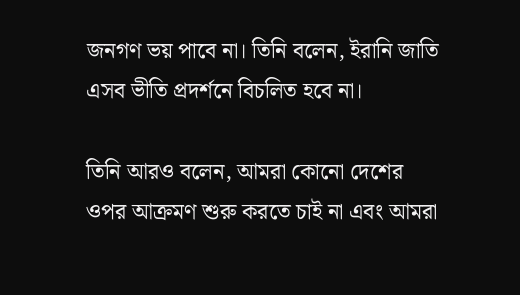জনগণ ভয় পাবে না। তিনি বলেন, ইরানি জাতি এসব ভীতি প্রদর্শনে বিচলিত হবে না।

তিনি আরও বলেন, আমরা কোনো দেশের ওপর আক্রমণ শুরু করতে চাই না এবং আমরা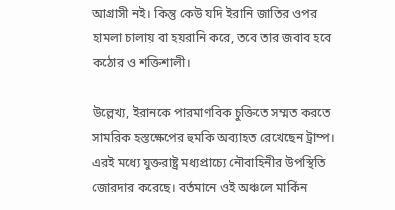আগ্রাসী নই। কিন্তু কেউ যদি ইরানি জাতির ওপর হামলা চালায় বা হয়রানি করে, তবে তার জবাব হবে কঠোর ও শক্তিশালী।

উল্লেখ্য, ইরানকে পারমাণবিক চুক্তিতে সম্মত করতে সামরিক হস্তক্ষেপের হুমকি অব্যাহত রেখেছেন ট্রাম্প। এরই মধ্যে যুক্তরাষ্ট্র মধ্যপ্রাচ্যে নৌবাহিনীর উপস্থিতি জোরদার করেছে। বর্তমানে ওই অঞ্চলে মার্কিন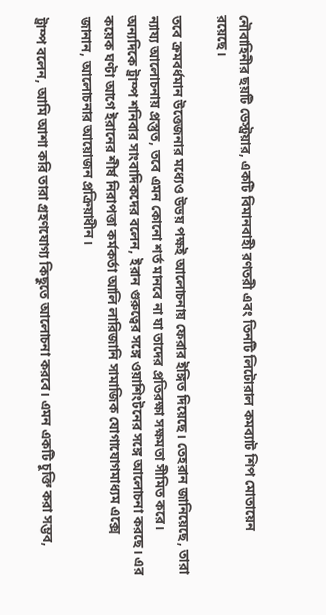নৌবাহিনীর ছয়টি ডেস্ট্রয়ার, একটি বিমানবাহী রণতরী এবং তিনটি লিটোরাল কমব্যাট শিপ মোতায়েন রয়েছে।

তবে ক্রমবর্ধমান উত্তেজনার মধ্যেও উভয় পক্ষই আলোচনায় ফেরার ইঙ্গিত দিয়েছে। তেহরান জানিয়েছে, তারা ন্যায্য আলোচনায় প্রস্তুত, তবে এমন কোনো শর্ত মানবে না যা তাদের প্রতিরক্ষা সক্ষমতা সীমিত করে। অন্যদিকে ট্রাম্প শনিবার সাংবাদিকদের বলেন, ইরান গুরুত্বের সঙ্গে ওয়াশিংটনের সঙ্গে আলোচনা করছে। এর কয়েক ঘণ্টা আগে ইরানের শীর্ষ নিরাপত্তা কর্মকর্তা আলি লারিজানি সামাজিক যোগাযোগমাধ্যম এক্সে জানান, আলোচনার আয়োজন প্রক্রিয়াধীন।

ট্রাম্প বলেন, আমি আশা করি তারা গ্রহণযোগ্য কিছুতে আলোচনা করবে। এমন একটি চুক্তি করা সম্ভব,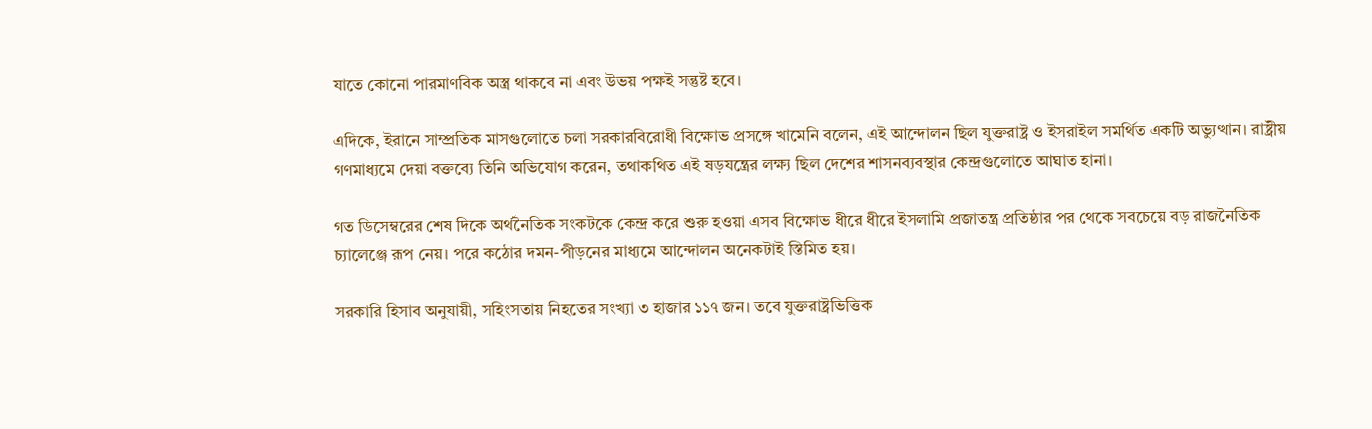যাতে কোনো পারমাণবিক অস্ত্র থাকবে না এবং উভয় পক্ষই সন্তুষ্ট হবে।

এদিকে, ইরানে সাম্প্রতিক মাসগুলোতে চলা সরকারবিরোধী বিক্ষোভ প্রসঙ্গে খামেনি বলেন, এই আন্দোলন ছিল যুক্তরাষ্ট্র ও ইসরাইল সমর্থিত একটি অভ্যুত্থান। রাষ্ট্রীয় গণমাধ্যমে দেয়া বক্তব্যে তিনি অভিযোগ করেন, তথাকথিত এই ষড়যন্ত্রের লক্ষ্য ছিল দেশের শাসনব্যবস্থার কেন্দ্রগুলোতে আঘাত হানা।

গত ডিসেম্বরের শেষ দিকে অর্থনৈতিক সংকটকে কেন্দ্র করে শুরু হওয়া এসব বিক্ষোভ ধীরে ধীরে ইসলামি প্রজাতন্ত্র প্রতিষ্ঠার পর থেকে সবচেয়ে বড় রাজনৈতিক চ্যালেঞ্জে রূপ নেয়। পরে কঠোর দমন-পীড়নের মাধ্যমে আন্দোলন অনেকটাই স্তিমিত হয়।

সরকারি হিসাব অনুযায়ী, সহিংসতায় নিহতের সংখ্যা ৩ হাজার ১১৭ জন। তবে যুক্তরাষ্ট্রভিত্তিক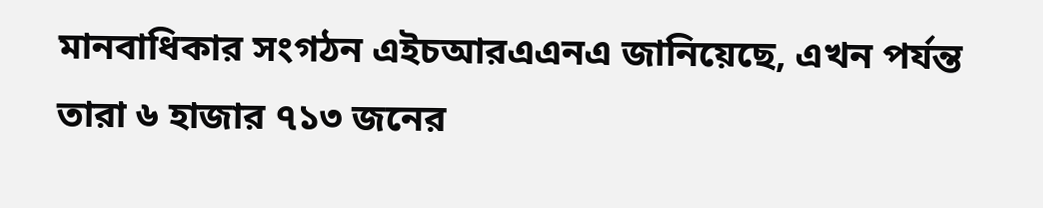মানবাধিকার সংগঠন এইচআরএএনএ জানিয়েছে, এখন পর্যন্ত তারা ৬ হাজার ৭১৩ জনের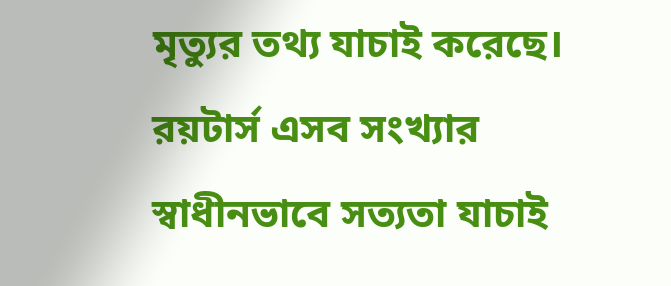মৃত্যুর তথ্য যাচাই করেছে। রয়টার্স এসব সংখ্যার স্বাধীনভাবে সত্যতা যাচাই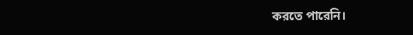করতে পারেনি।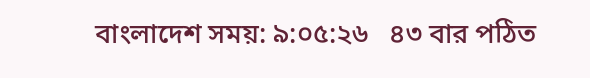বাংলাদেশ সময়: ৯:০৫:২৬   ৪৩ বার পঠিত